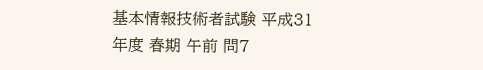基本情報技術者試験 平成31年度 春期 午前 問7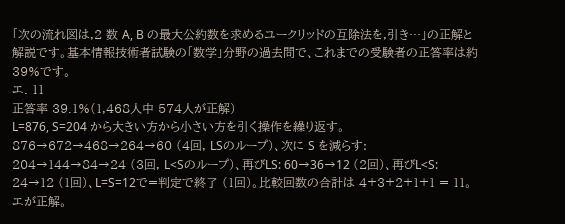「次の流れ図は,2 数 A, B の最大公約数を求めるユークリッドの互除法を,引き…」の正解と解説です。基本情報技術者試験の「数学」分野の過去問で、これまでの受験者の正答率は約39%です。
エ. 11
正答率 39.1%(1,468人中 574人が正解)
L=876, S=204 から大きい方から小さい方を引く操作を繰り返す。876→672→468→264→60 (4回, LSのループ)、次に S を減らす: 204→144→84→24 (3回, L<Sのループ)、再びLS: 60→36→12 (2回)、再びL<S: 24→12 (1回)、L=S=12で=判定で終了 (1回)。比較回数の合計は 4+3+2+1+1 = 11。エが正解。